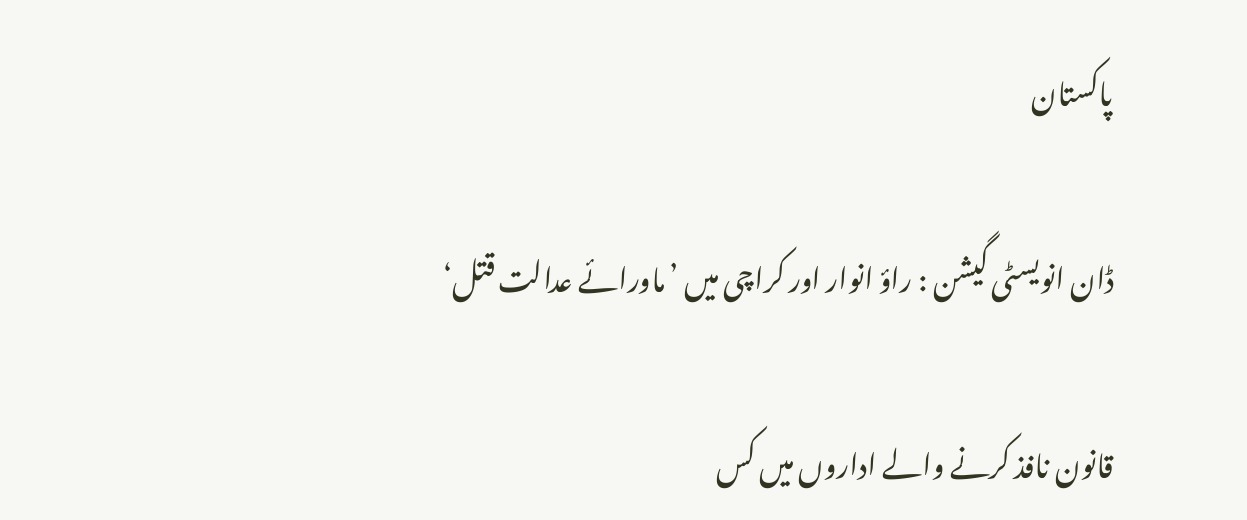پاکستان

ڈان انویسٹی گیشن : راؤ انوار اور کراچی میں ’ماورائے عدالت قتل‘

قانون نافذ کرنے والے اداروں میں کس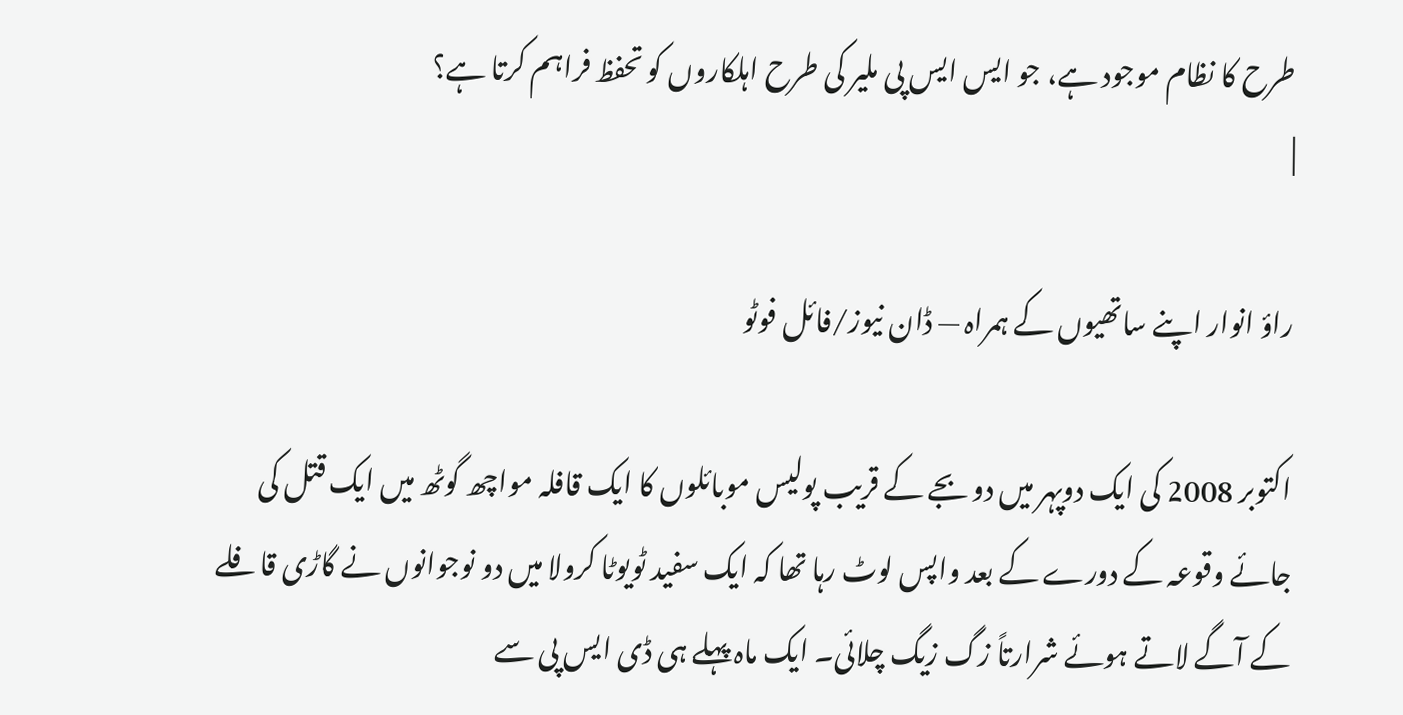طرح کا نظام موجود ہے، جو ایس ایس پی ملیر کی طرح اہلکاروں کو تحفظ فراہم کرتا ہے؟
|

راؤ انوار اپنے ساتھیوں کے ہمراہ — ڈان نیوز/فائل فوٹو

اکتوبر 2008 کی ایک دوپہر میں دو بجے کے قریب پولیس موبائلوں کا ایک قافلہ مواچھ گوٹھ میں ایک قتل کی جائے وقوعہ کے دورے کے بعد واپس لوٹ رہا تھا کہ ایک سفید ٹویوٹا کرولا میں دو نوجوانوں نے گاڑی قافلے کے آگے لاتے ہوئے شرارتاً زگ زیگ چلائی۔ ایک ماہ پہلے ہی ڈی ایس پی سے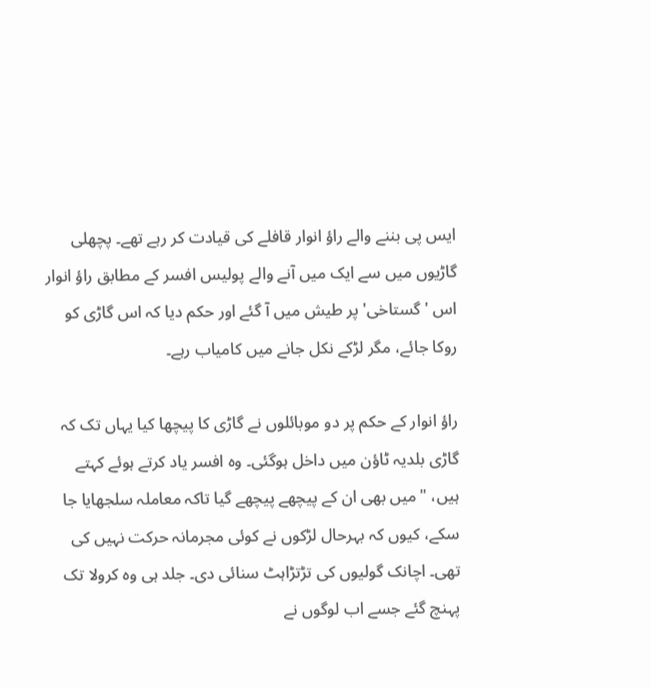ایس پی بننے والے راؤ انوار قافلے کی قیادت کر رہے تھے۔ پچھلی گاڑیوں میں سے ایک میں آنے والے پولیس افسر کے مطابق راؤ انوار اس 'گستاخی' پر طیش میں آ گئے اور حکم دیا کہ اس گاڑی کو روکا جائے، مگر لڑکے نکل جانے میں کامیاب رہے۔

راؤ انوار کے حکم پر دو موبائلوں نے گاڑی کا پیچھا کیا یہاں تک کہ گاڑی بلدیہ ٹاؤن میں داخل ہوگئی۔ وہ افسر یاد کرتے ہوئے کہتے ہیں، "میں بھی ان کے پیچھے پیچھے گیا تاکہ معاملہ سلجھایا جا سکے، کیوں کہ بہرحال لڑکوں نے کوئی مجرمانہ حرکت نہیں کی تھی۔ اچانک گولیوں کی تڑتڑاہٹ سنائی دی۔ جلد ہی وہ کرولا تک پہنچ گئے جسے اب لوگوں نے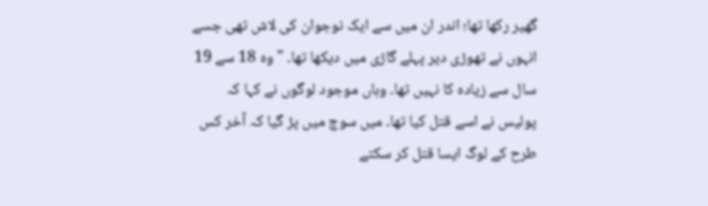گھیر رکھا تھا؛ اندر ان میں سے ایک نوجوان کی لاش تھی جسے انہوں نے تھوڑی دیر پہلے گاڑی میں دیکھا تھا۔ "وہ 18 سے 19 سال سے زیادہ کا نہیں تھا۔ وہاں موجود لوگوں نے کہا کہ پولیس نے اسے قتل کیا تھا۔ میں سوچ میں پڑ گیا کہ آخر کس طرح کے لوگ ایسا قتل کر سکتے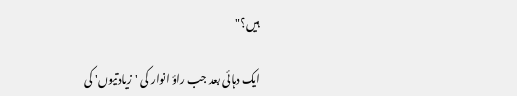ہیں؟"

ایک دہائی بعد جب راؤ انوار کی 'زیادتیوں' کی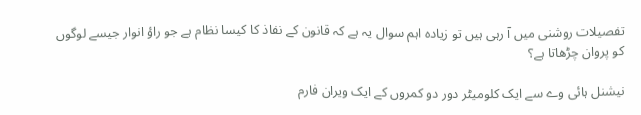تفصیلات روشنی میں آ رہی ہیں تو زیادہ اہم سوال یہ ہے کہ قانون کے نفاذ کا کیسا نظام ہے جو راؤ انوار جیسے لوگوں کو پروان چڑھاتا ہے؟

نیشنل ہائی وے سے ایک کلومیٹر دور دو کمروں کے ایک ویران فارم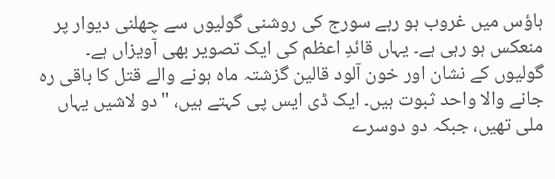ہاؤس میں غروب ہو رہے سورج کی روشنی گولیوں سے چھلنی دیوار پر منعکس ہو رہی ہے۔ یہاں قائدِ اعظم کی ایک تصویر بھی آویزاں ہے۔ گولیوں کے نشان اور خون آلود قالین گزشتہ ماہ ہونے والے قتل کا باقی رہ جانے والا واحد ثبوت ہیں۔ ایک ڈی ایس پی کہتے ہیں، "دو لاشیں یہاں ملی تھیں، جبکہ دو دوسرے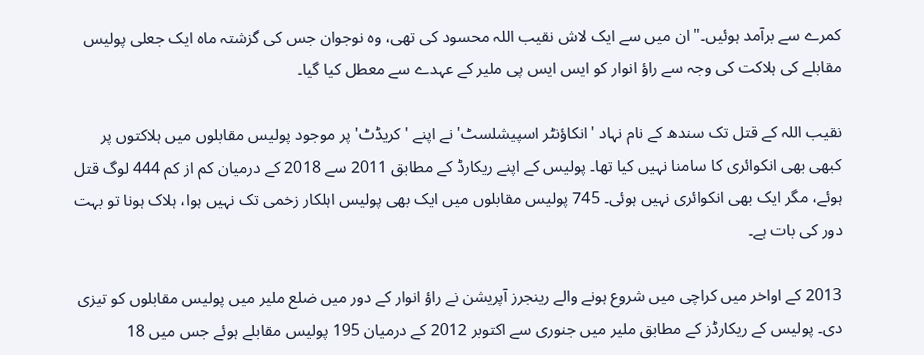کمرے سے برآمد ہوئیں۔" ان میں سے ایک لاش نقیب اللہ محسود کی تھی، وہ نوجوان جس کی گزشتہ ماہ ایک جعلی پولیس مقابلے کی ہلاکت کی وجہ سے راؤ انوار کو ایس ایس پی ملیر کے عہدے سے معطل کیا گیا۔

نقیب اللہ کے قتل تک سندھ کے نام نہاد 'انکاؤنٹر اسپیشلسٹ' نے اپنے 'کریڈٹ' پر موجود پولیس مقابلوں میں ہلاکتوں پر کبھی بھی انکوائری کا سامنا نہیں کیا تھا۔ پولیس کے اپنے ریکارڈ کے مطابق 2011 سے 2018 کے درمیان کم از کم 444 لوگ قتل ہوئے، مگر ایک بھی انکوائری نہیں ہوئی۔ 745 پولیس مقابلوں میں ایک بھی پولیس اہلکار زخمی تک نہیں ہوا، ہلاک ہونا تو بہت دور کی بات ہے۔

2013 کے اواخر میں کراچی میں شروع ہونے والے رینجرز آپریشن نے راؤ انوار کے دور میں ضلع ملیر میں پولیس مقابلوں کو تیزی دی۔ پولیس کے ریکارڈز کے مطابق ملیر میں جنوری سے اکتوبر 2012 کے درمیان 195 پولیس مقابلے ہوئے جس میں 18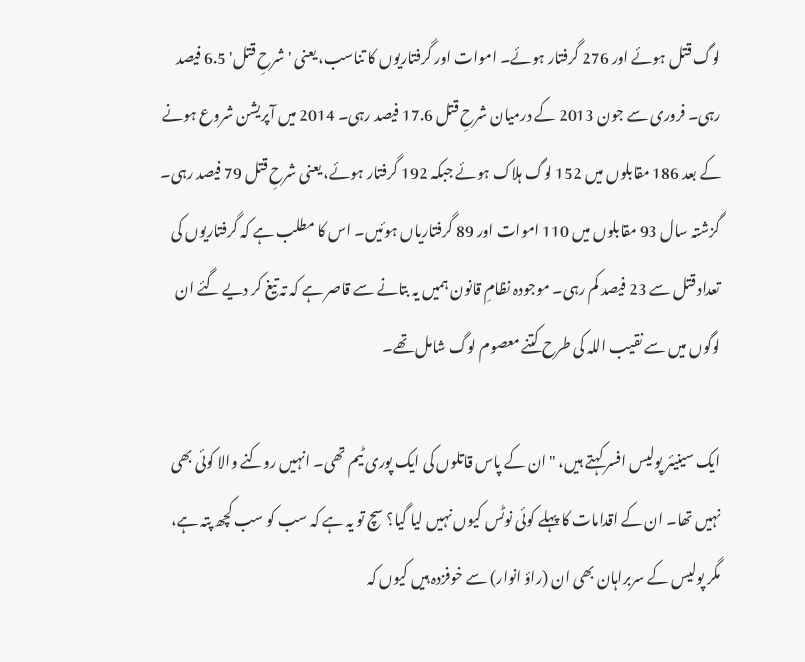لوگ قتل ہوئے اور 276 گرفتار ہوئے۔ اموات اور گرفتاریوں کا تناسب، یعنی 'شرحِ قتل' 6.5 فیصد رہی۔ فروری سے جون 2013 کے درمیان شرحِ قتل 17.6 فیصد رہی۔ 2014 میں آپریشن شروع ہونے کے بعد 186 مقابلوں میں 152 لوگ ہلاک ہوئے جبکہ 192 گرفتار ہوئے، یعنی شرحِ قتل 79 فیصد رہی۔ گزشتہ سال 93 مقابلوں میں 110 اموات اور 89 گرفتاریاں ہوئیں۔ اس کا مطلب ہے کہ گرفتاریوں کی تعداد قتل سے 23 فیصد کم رہی۔ موجودہ نظامِ قانون ہمیں یہ بتانے سے قاصر ہے کہ تہ تیغ کر دیے گئے ان لوگوں میں سے نقیب اللہ کی طرح کتنے معصوم لوگ شامل تھے۔

ایک سینیئر پولیس افسر کہتے ہیں، "ان کے پاس قاتلوں کی ایک پوری ٹیم تھی۔ انہیں روکنے والا کوئی بھی نہیں تھا۔ ان کے اقدامات کا پہلے کوئی نوٹس کیوں نہیں لیا گیا؟ سچ تو یہ ہے کہ سب کو سب کچھ پتہ ہے، مگر پولیس کے سربراہان بھی ان (راؤ انوار) سے خوفزدہ ہیں کیوں کہ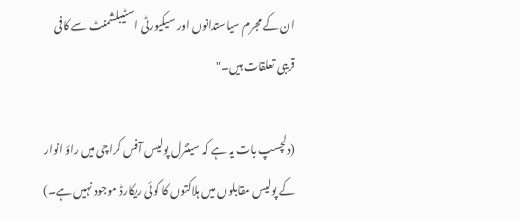ان کے مجرم سیاستدانوں اور سیکیورٹی اسٹیبلشمنٹ سے کافی قریبی تعلقات ہیں۔"

(دلچسپ بات یہ ہے کہ سینٹرل پولیس آفس کراچی میں راؤ انوار کے پولیس مقابلوں میں ہلاکتوں کا کوئی ریکارڈ موجود نہیں ہے۔)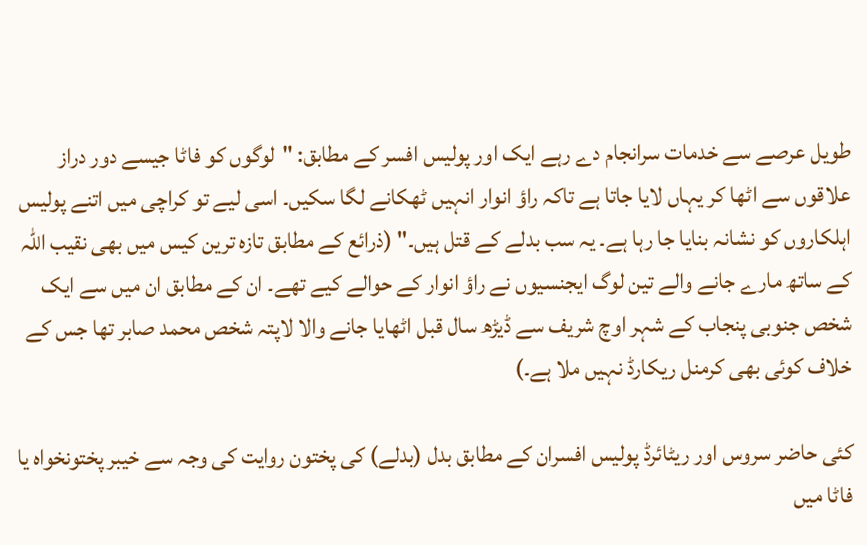طویل عرصے سے خدمات سرانجام دے رہے ایک اور پولیس افسر کے مطابق: "لوگوں کو فاٹا جیسے دور دراز علاقوں سے اٹھا کر یہاں لایا جاتا ہے تاکہ راؤ انوار انہیں ٹھکانے لگا سکیں۔ اسی لیے تو کراچی میں اتنے پولیس اہلکاروں کو نشانہ بنایا جا رہا ہے۔ یہ سب بدلے کے قتل ہیں۔" (ذرائع کے مطابق تازہ ترین کیس میں بھی نقیب اللہ کے ساتھ مارے جانے والے تین لوگ ایجنسیوں نے راؤ انوار کے حوالے کیے تھے۔ ان کے مطابق ان میں سے ایک شخص جنوبی پنجاب کے شہر اوچ شریف سے ڈیڑھ سال قبل اٹھایا جانے والا لاپتہ شخص محمد صابر تھا جس کے خلاف کوئی بھی کرمنل ریکارڈ نہیں ملا ہے۔)

کئی حاضر سروس اور ریٹائرڈ پولیس افسران کے مطابق بدل (بدلے) کی پختون روایت کی وجہ سے خیبر پختونخواہ یا فاٹا میں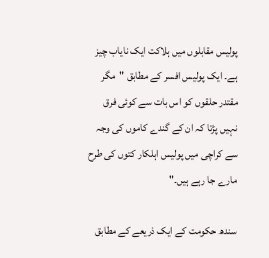پولیس مقابلوں میں ہلاکت ایک نایاب چیز ہے۔ ایک پولیس افسر کے مطابق "مگر مقتدر حلقوں کو اس بات سے کوئی فرق نہیں پڑتا کہ ان کے گندے کاموں کی وجہ سے کراچی میں پولیس اہلکار کتوں کی طرح مارے جا رہے ہیں۔"

سندھ حکومت کے ایک ذریعے کے مطابق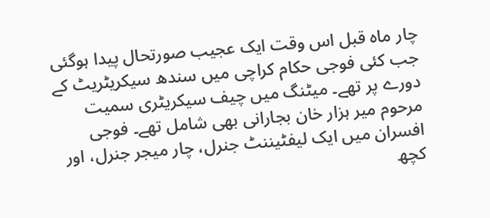چار ماہ قبل اس وقت ایک عجیب صورتحال پیدا ہوگئی جب کئی فوجی حکام کراچی میں سندھ سیکریٹریٹ کے دورے پر تھے۔ میٹنگ میں چیف سیکریٹری سمیت مرحوم میر ہزار خان بجارانی بھی شامل تھے۔ فوجی افسران میں ایک لیفٹیننٹ جنرل، چار میجر جنرل، اور کچھ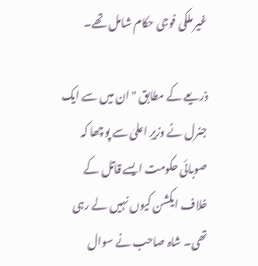غیر ملکی فوجی حکام شامل تھے۔

ذریعے کے مطابق "ان میں سے ایک جنرل نے وزیرِ اعلیٰ سے پوچھا کہ صوبائی حکومت ایسے قاتل کے خلاف ایکشن کیوں نہیں لے رہی تھی۔ شاہ صاحب نے سوال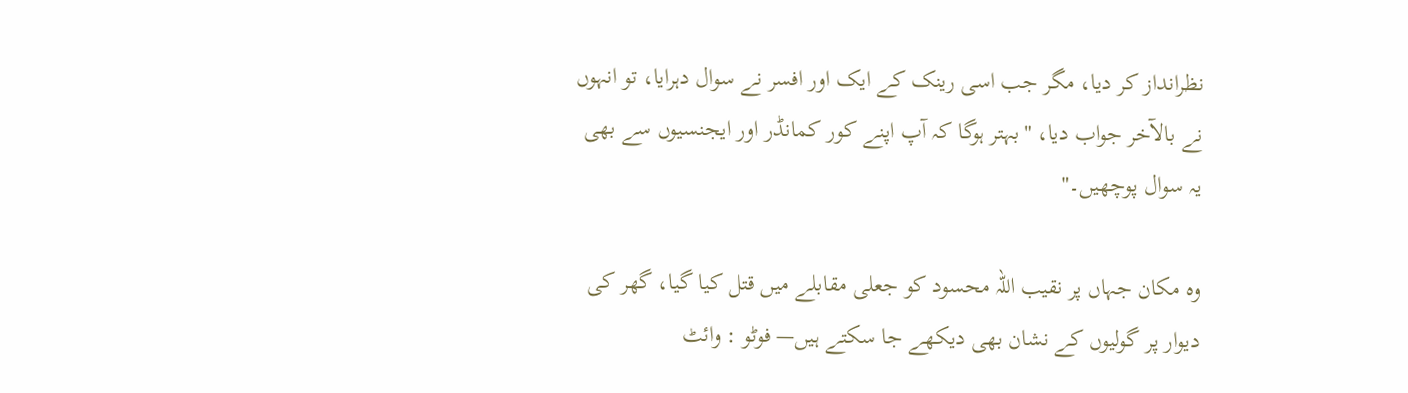نظرانداز کر دیا، مگر جب اسی رینک کے ایک اور افسر نے سوال دہرایا، تو انہوں نے بالآخر جواب دیا، "بہتر ہوگا کہ آپ اپنے کور کمانڈر اور ایجنسیوں سے بھی یہ سوال پوچھیں۔"

وہ مکان جہاں پر نقیب اللہ محسود کو جعلی مقابلے میں قتل کیا گیا، گھر کی دیوار پر گولیوں کے نشان بھی دیکھے جا سکتے ہیں— فوٹو : وائٹ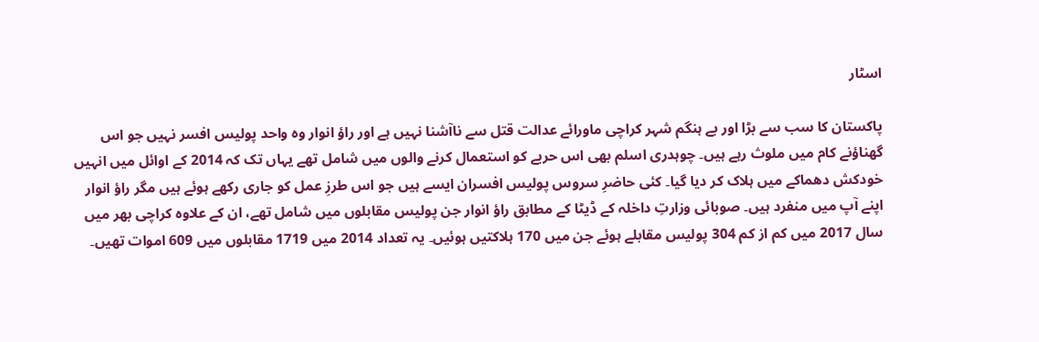اسٹار

پاکستان کا سب سے بڑا اور بے ہنگم شہر کراچی ماورائے عدالت قتل سے ناآشنا نہیں ہے اور راؤ انوار وہ واحد پولیس افسر نہیں جو اس گھناؤنے کام میں ملوث رہے ہیں۔ چوہدری اسلم بھی اس حربے کو استعمال کرنے والوں میں شامل تھے یہاں تک کہ 2014 کے اوائل میں انہیں خودکش دھماکے میں ہلاک کر دیا گیا۔ کئی حاضرِ سروس پولیس افسران ایسے ہیں جو اس طرزِ عمل کو جاری رکھے ہوئے ہیں مگر راؤ انوار اپنے آپ میں منفرد ہیں۔ صوبائی وزارتِ داخلہ کے ڈیٹا کے مطابق راؤ انوار جن پولیس مقابلوں میں شامل تھے، ان کے علاوہ کراچی بھر میں سال 2017 میں کم از کم 304 پولیس مقابلے ہوئے جن میں 170 ہلاکتیں ہوئیں۔ یہ تعداد 2014 میں 1719 مقابلوں میں 609 اموات تھیں۔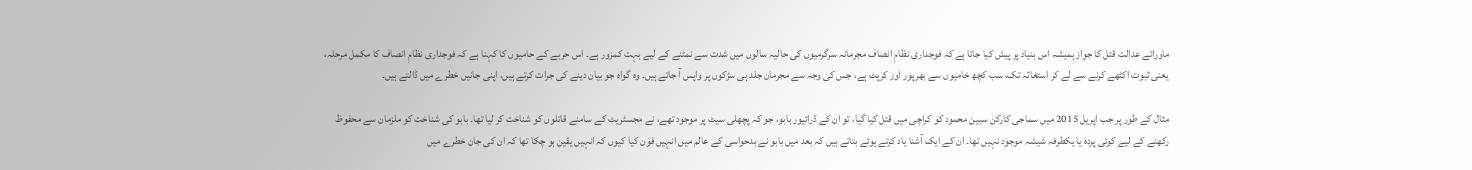ماورائے عدالت قتل کا جواز ہمیشہ اس بنیاد پر پیش کیا جاتا ہے کہ فوجداری نظامِ انصاف مجرمانہ سرگرمیوں کی حالیہ سالوں میں شدت سے نمٹنے کے لیے بہت کمزور ہے۔ اس حربے کے حامیوں کا کہنا ہے کہ فوجداری نظامِ انصاف کا مکمل مرحلہ، یعنی ثبوت اکٹھے کرنے سے لے کر استغاثہ تک، سب کچھ خامیوں سے بھرپور اور کرپٹ ہے، جس کی وجہ سے مجرمان جلد ہی سڑکوں پر واپس آ جاتے ہیں۔ وہ گواہ جو بیان دینے کی جرات کرتے ہیں، اپنی جانیں خطرے میں ڈالتے ہیں۔

مثال کے طور پر جب اپریل 2015 میں سماجی کارکن سبین محمود کو کراچی میں قتل کیا گیا، تو ان کے ڈرائیور بابو، جو کہ پچھلی سیٹ پر موجود تھے، نے مجسٹریٹ کے سامنے قاتلوں کو شناخت کر لیا تھا۔ بابو کی شناخت کو ملزمان سے محفوظ رکھنے کے لیے کوئی پردہ یا یکطرفہ شیشہ موجود نہیں تھا۔ ان کے ایک آشنا یاد کرتے ہوئے بتاتے ہیں کہ بعد میں بابو نے بدحواسی کے عالم میں انہیں فون کیا کیوں کہ انہیں یقین ہو چکا تھا کہ ان کی جان خطرے میں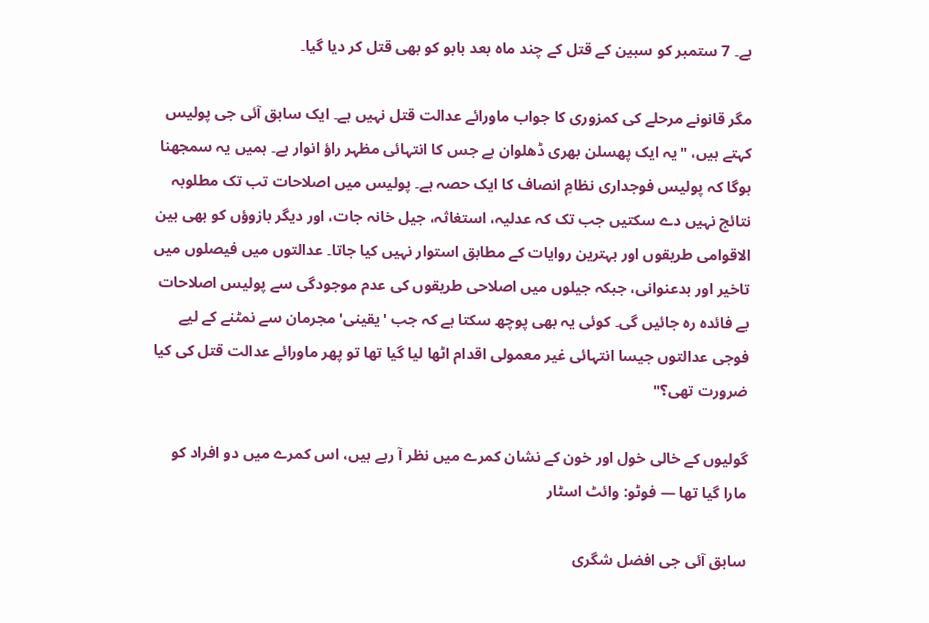ہے۔ 7 ستمبر کو سبین کے قتل کے چند ماہ بعد بابو کو بھی قتل کر دیا گیا۔

مگر قانونے مرحلے کی کمزوری کا جواب ماورائے عدالت قتل نہیں ہے۔ ایک سابق آئی جی پولیس کہتے ہیں، "یہ ایک پھسلن بھری ڈھلوان ہے جس کا انتہائی مظہر راؤ انوار ہے۔ ہمیں یہ سمجھنا ہوگا کہ پولیس فوجداری نظامِ انصاف کا ایک حصہ ہے۔ پولیس میں اصلاحات تب تک مطلوبہ نتائج نہیں دے سکتیں جب تک کہ عدلیہ، استغاثہ، جیل خانہ جات، اور دیگر بازوؤں کو بھی بین الاقوامی طریقوں اور بہترین روایات کے مطابق استوار نہیں کیا جاتا۔ عدالتوں میں فیصلوں میں تاخیر اور بدعنوانی، جبکہ جیلوں میں اصلاحی طریقوں کی عدم موجودگی سے پولیس اصلاحات بے فائدہ رہ جائیں گی۔ کوئی یہ بھی پوچھ سکتا ہے کہ جب 'یقینی' مجرمان سے نمٹنے کے لیے فوجی عدالتوں جیسا انتہائی غیر معمولی اقدام اٹھا لیا گیا تھا تو پھر ماورائے عدالت قتل کی کیا ضرورت تھی؟"

گولیوں کے خالی خول اور خون کے نشان کمرے میں نظر آ رہے ہیں، اس کمرے میں دو افراد کو مارا گیا تھا — فوٹو: وائٹ اسٹار

سابق آئی جی افضل شگری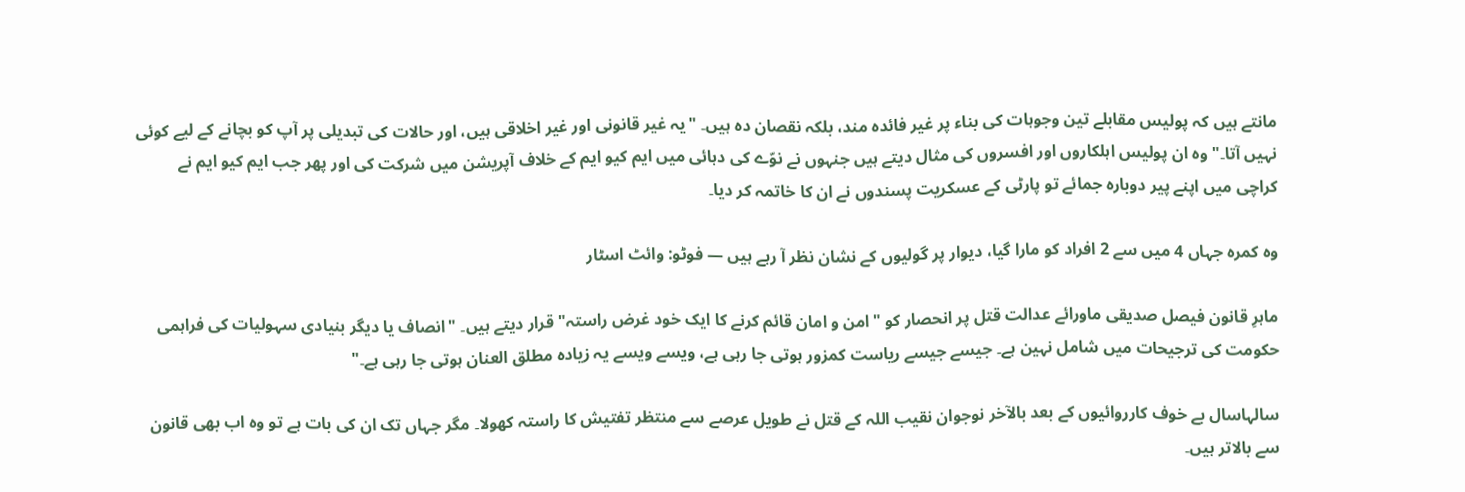مانتے ہیں کہ پولیس مقابلے تین وجوہات کی بناء پر غیر فائدہ مند، بلکہ نقصان دہ ہیں۔ "یہ غیر قانونی اور غیر اخلاقی ہیں، اور حالات کی تبدیلی پر آپ کو بچانے کے لیے کوئی نہیں آتا۔" وہ ان پولیس اہلکاروں اور افسروں کی مثال دیتے ہیں جنہوں نے نوّے کی دہائی میں ایم کیو ایم کے خلاف آپریشن میں شرکت کی اور پھر جب ایم کیو ایم نے کراچی میں اپنے پیر دوبارہ جمائے تو پارٹی کے عسکریت پسندوں نے ان کا خاتمہ کر دیا۔

وہ کمرہ جہاں 4 میں سے 2 افراد کو مارا گیا، دیوار پر گولیوں کے نشان نظر آ رہے ہیں — فوٹو: وائٹ اسٹار

ماہرِ قانون فیصل صدیقی ماورائے عدالت قتل پر انحصار کو "امن و امان قائم کرنے کا ایک خود غرض راستہ" قرار دیتے ہیں۔ "انصاف یا دیگر بنیادی سہولیات کی فراہمی حکومت کی ترجیحات میں شامل نہین ہے۔ جیسے جیسے ریاست کمزور ہوتی جا رہی ہے، ویسے ویسے یہ زیادہ مطلق العنان ہوتی جا رہی ہے۔"

سالہاسال بے خوف کارروائیوں کے بعد بالآخر نوجوان نقیب اللہ کے قتل نے طویل عرصے سے منتظر تفتیش کا راستہ کھولا۔ مگر جہاں تک ان کی بات ہے تو وہ اب بھی قانون سے بالاتر ہیں۔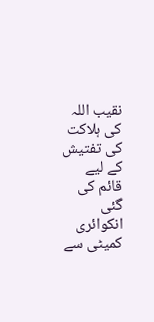نقیب اللہ کی ہلاکت کی تفتیش کے لیے قائم کی گئی انکوائری کمیٹی سے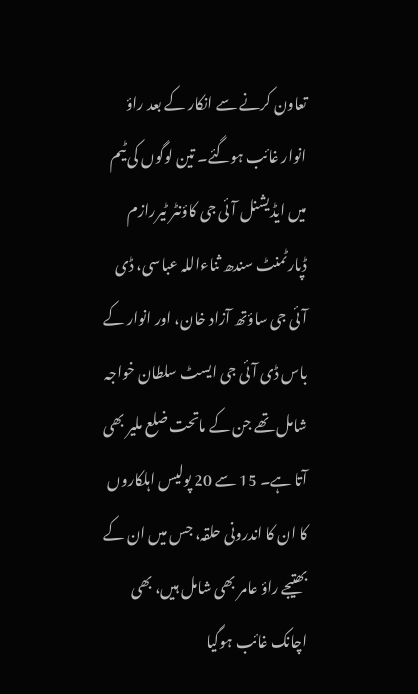تعاون کرنے سے انکار کے بعد راؤ انوار غائب ہوگئے۔ تین لوگوں کی ٹیم میں ایڈیشنل آئی جی کاؤنٹر ٹیررازم ڈپارٹمنٹ سندھ ثناءاللہ عباسی، ڈی آئی جی ساؤتھ آزاد خان، اور انوار کے باس ڈی آئی جی ایسٹ سلطان خواجہ شامل تھے جن کے ماتحت ضلع ملیر بھی آتا ہے۔ 15 سے 20 پولیس اہلکاروں کا ان کا اندرونی حلقہ، جس میں ان کے بھتیجے راؤ عامر بھی شامل ہیں، بھی اچانک غائب ہوگیا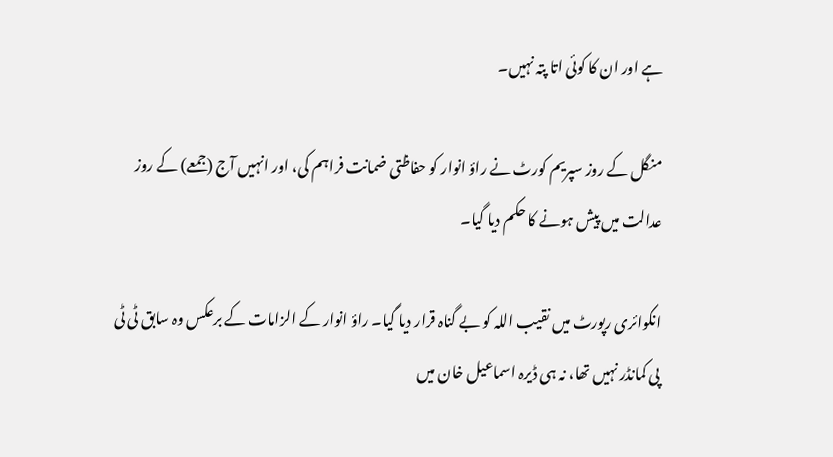ہے اور ان کا کوئی اتا پتہ نہیں۔

منگل کے روز سپریم کورٹ نے راؤ انوار کو حفاظتی ضمانت فراہم کی، اور انہیں آج (جمعے) کے روز عدالت میں پیش ہونے کا حکم دیا گیا۔

انکوائری رپورٹ میں نقیب اللہ کو بے گناہ قرار دیا گیا۔ راؤ انوار کے الزامات کے برعکس وہ سابق ٹی ٹی پی کمانڈر نہیں تھا، نہ ہی ڈیرہ اسماعیل خان میں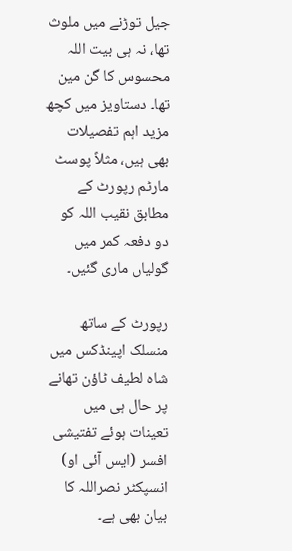جیل توڑنے میں ملوث تھا، نہ ہی بیت اللہ محسوس کا گن مین تھا۔ دستاویز میں کچھ مزید اہم تفصیلات بھی ہیں، مثلاً پوسٹ مارٹم رپورٹ کے مطابق نقیب اللہ کو دو دفعہ کمر میں گولیاں ماری گئیں۔

رپورٹ کے ساتھ منسلک اپینڈکس میں شاہ لطیف ٹاؤن تھانے پر حال ہی میں تعینات ہوئے تفتیشی افسر (ایس آئی او) انسپکٹر نصراللہ کا بیان بھی ہے۔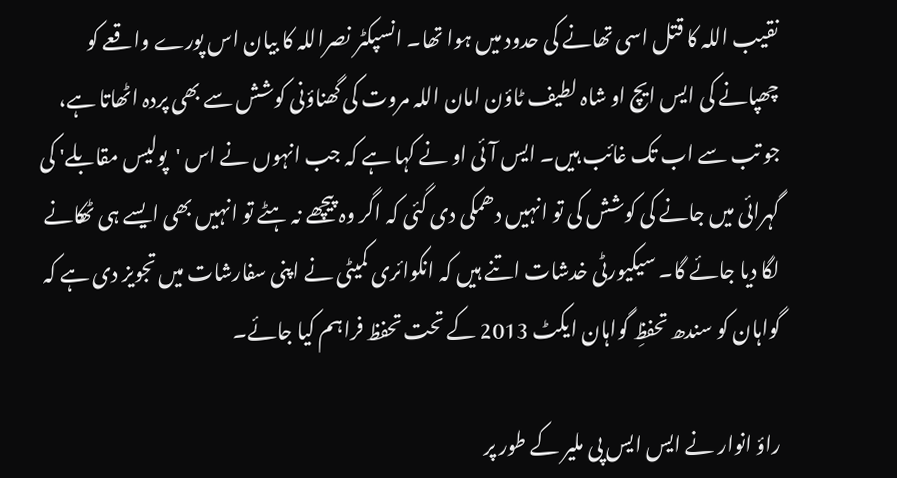نقیب اللہ کا قتل اسی تھانے کی حدود میں ہوا تھا۔ انسپکٹر نصراللہ کا بیان اس پورے واقعے کو چھپانے کی ایس ایچ او شاہ لطیف ٹاؤن امان اللہ مروت کی گھناؤنی کوشش سے بھی پردہ اٹھاتا ہے، جو تب سے اب تک غائب ہیں۔ ایس آئی او نے کہا ہے کہ جب انہوں نے اس 'پولیس مقابلے' کی گہرائی میں جانے کی کوشش کی تو انہیں دھمکی دی گئی کہ اگر وہ پیچھے نہ ہٹے تو انہیں بھی ایسے ہی ٹھکانے لگا دیا جائے گا۔ سیکیورٹی خدشات اتنے ہیں کہ انکوائری کمیٹی نے اپنی سفارشات میں تجویز دی ہے کہ گواہان کو سندھ تحفظِ گواہان ایکٹ 2013 کے تحت تحفظ فراہم کیا جائے۔

راؤ انوار نے ایس ایس پی ملیر کے طور پر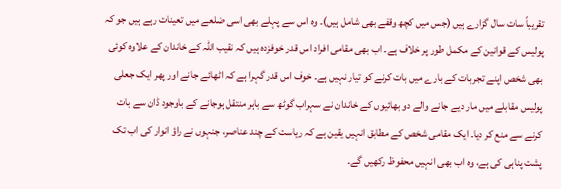تقریباً سات سال گزارے ہیں (جس میں کچھ وقفے بھی شامل ہیں)۔ وہ اس سے پہلے بھی اسی ضلعے میں تعینات رہے ہیں جو کہ پولیس کے قوانین کے مکمل طور پر خلاف ہے۔ اب بھی مقامی افراد اس قدر خوفزدہ ہیں کہ نقیب اللہ کے خاندان کے علاوہ کوئی بھی شخص اپنے تجربات کے بارے میں بات کرنے کو تیار نہیں ہے۔ خوف اس قدر گہرا ہے کہ اٹھائے جانے اور پھر ایک جعلی پولیس مقابلے میں مار دیے جانے والے دو بھائیوں کے خاندان نے سہراب گوٹھ سے باہر منتقل ہوجانے کے باوجود ڈان سے بات کرنے سے منع کر دیا۔ ایک مقامی شخص کے مطابق انہیں یقین ہے کہ ریاست کے چند عناصر، جنہوں نے راؤ انوار کی اب تک پشت پناہی کی ہے، وہ اب بھی انہیں محفوظ رکھیں گے۔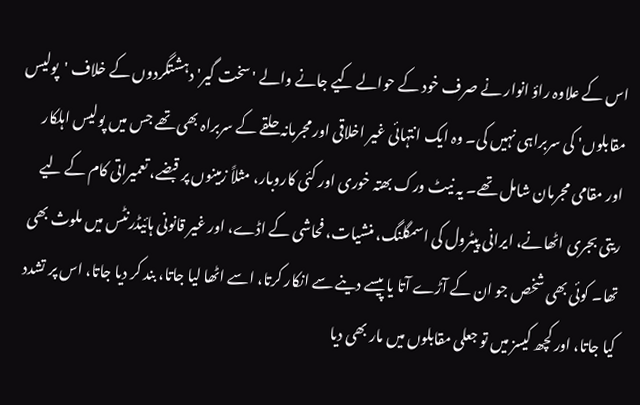اس کے علاوہ راؤ انوار نے صرف خود کے حوالے کیے جانے والے 'سخت گیر' دہشتگردوں کے خلاف 'پولیس مقابلوں' کی سربراہی نہیں کی۔ وہ ایک انتہائی غیر اخلاقی اور مجرمانہ حلقے کے سربراہ بھی تھے جس میں پولیس اہلکار اور مقامی مجرمان شامل تھے۔ یہ نیٹ ورک بھتہ خوری اور کئی کاروبار، مثلاً زمینوں پر قبضے، تعمیراتی کام کے لیے ریتی بجری اٹھانے، ایرانی پیٹرول کی اسمگلنگ، منشیات، فحاشی کے اڈے، اور غیر قانونی ہائیڈرنٹس میں ملوث بھی تھا۔ کوئی بھی شخص جو ان کے آڑے آتا یا پیسے دینے سے انکار کرتا، اسے اٹھا لیا جاتا، بند کر دیا جاتا، اس پر تشدد کیا جاتا، اور کچھ کیسز میں تو جعلی مقابلوں میں مار بھی دیا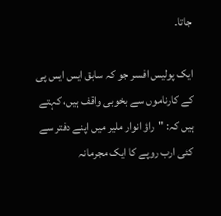جاتا۔

ایک پولیس افسر جو کہ سابق ایس ایس پی کے کارناموں سے بخوبی واقف ہیں، کہتے ہیں کہ: "راؤ انوار ملیر میں اپنے دفتر سے کئی ارب روپے کا ایک مجرمانہ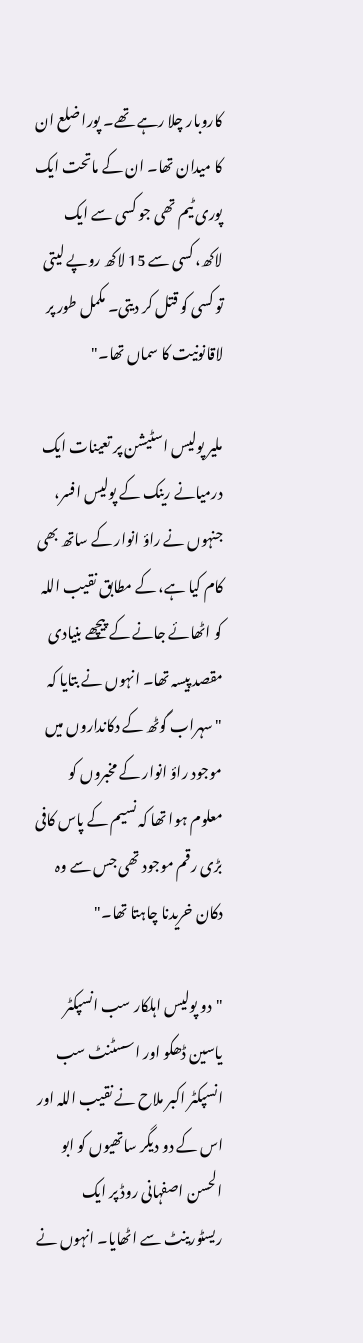کاروبار چلا رہے تھے۔ پورا ضلع ان کا میدان تھا۔ ان کے ماتحت ایک پوری ٹیم تھی جو کسی سے ایک لاکھ، کسی سے 15 لاکھ روپے لیتی تو کسی کو قتل کر دیتی۔ مکمل طور پر لاقانونیت کا سماں تھا۔"

ملیر پولیس اسٹیشن پر تعینات ایک درمیانے رینک کے پولیس افسر، جنہوں نے راؤ انوار کے ساتھ بھی کام کیا ہے، کے مطابق نقیب اللہ کو اٹھائے جانے کے پیچھے بنیادی مقصد پیسہ تھا۔ انہوں نے بتایا کہ "سہراب گوٹھ کے دکانداروں میں موجود راؤ انوار کے مخبروں کو معلوم ہوا تھا کہ نسیم کے پاس کافی بڑی رقم موجود تھی جس سے وہ دکان خریدنا چاہتا تھا۔"

"دو پولیس اہلکار سب انسپکٹر یاسین ڈھکو اور اسسٹنٹ سب انسپکٹر اکبر ملاح نے نقیب اللہ اور اس کے دو دیگر ساتھیوں کو ابو الحسن اصفہانی روڈ پر ایک ریسٹورینٹ سے اٹھایا۔ انہوں نے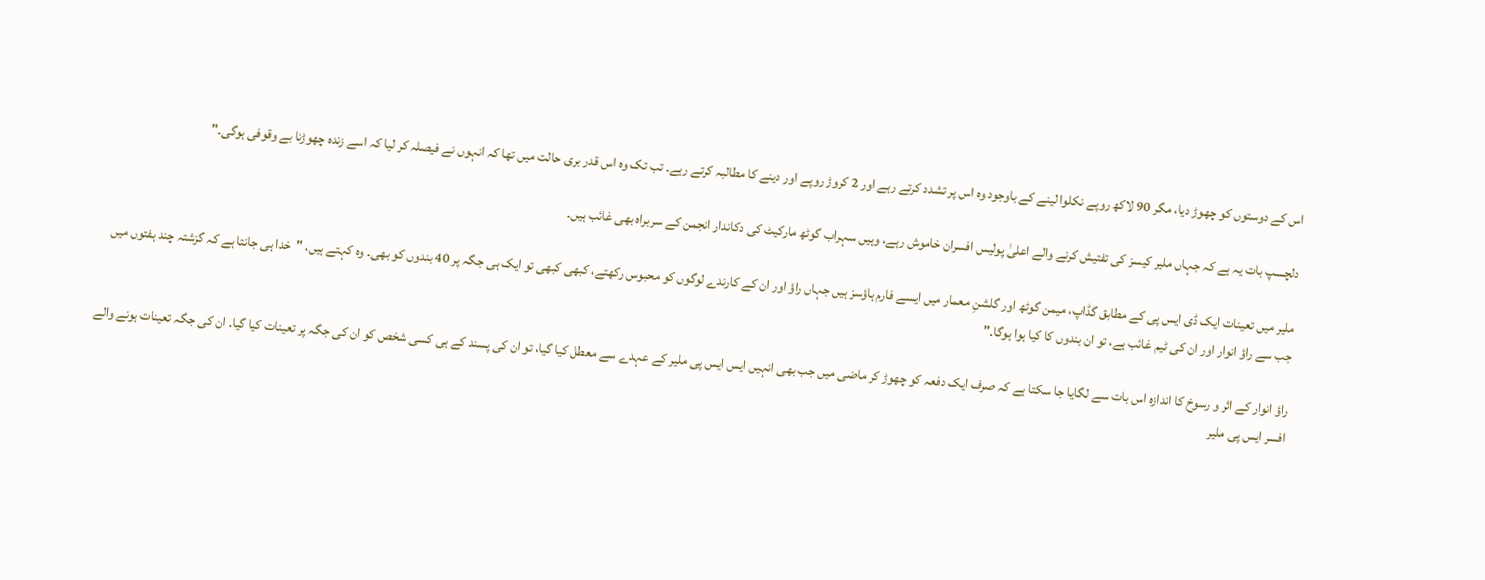اس کے دوستوں کو چھوڑ دیا، مگر 90 لاکھ روپے نکلوا لینے کے باوجود وہ اس پر تشدد کرتے رہے اور 2 کروڑ روپے اور دینے کا مطالبہ کرتے رہے۔ تب تک وہ اس قدر بری حالت میں تھا کہ انہوں نے فیصلہ کر لیا کہ اسے زندہ چھوڑنا بے وقوفی ہوگی۔"

دلچسپ بات یہ ہے کہ جہاں ملیر کیسز کی تفتیش کرنے والے اعلیٰ پولیس افسران خاموش رہے، وہیں سہراب گوٹھ مارکیٹ کی دکاندار انجمن کے سربراہ بھی غائب ہیں۔

ملیر میں تعینات ایک ڈی ایس پی کے مطابق گڈاپ، میمن گوٹھ اور گلشنِ معمار میں ایسے فارم ہاؤسز ہیں جہاں راؤ اور ان کے کارندے لوگوں کو محبوس رکھتے، کبھی کبھی تو ایک ہی جگہ پر 40 بندوں کو بھی۔ وہ کہتے ہیں، "خدا ہی جانتا ہے کہ گزشتہ چند ہفتوں میں جب سے راؤ انوار اور ان کی ٹیم غائب ہے، تو ان بندوں کا کیا ہوا ہوگا۔"

راؤ انوار کے اثر و رسوخ کا اندازہ اس بات سے لگایا جا سکتا ہے کہ صرف ایک دفعہ کو چھوڑ کر ماضی میں جب بھی انہیں ایس ایس پی ملیر کے عہدے سے معطل کیا گیا، تو ان کی پسند کے ہی کسی شخص کو ان کی جگہ پر تعینات کیا گیا۔ ان کی جگہ تعینات ہونے والے افسر ایس پی ملیر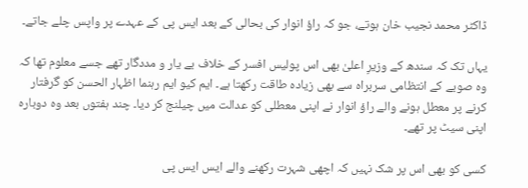ڈاکٹر محمد نجیب خان ہوتے، جو کہ راؤ انوار کی بحالی کے بعد ایس پی کے عہدے پر واپس چلے جاتے۔

یہاں تک کہ سندھ کے وزیرِ اعلیٰ بھی اس پولیس افسر کے خلاف بے یار و مددگار تھے جسے معلوم تھا کہ وہ صوبے کے انتظامی سربراہ سے بھی زیادہ طاقت رکھتا ہے۔ ایم کیو ایم رہنما اظہار الحسن کو گرفتار کرنے پر معطل ہونے والے راؤ انوار نے اپنی معطلی کو عدالت میں چیلنج کر دیا۔ چند ہفتوں بعد وہ دوبارہ اپنی سیٹ پر تھے۔

کسی کو بھی اس پر شک نہیں کہ اچھی شہرت رکھنے والے ایس ایس پی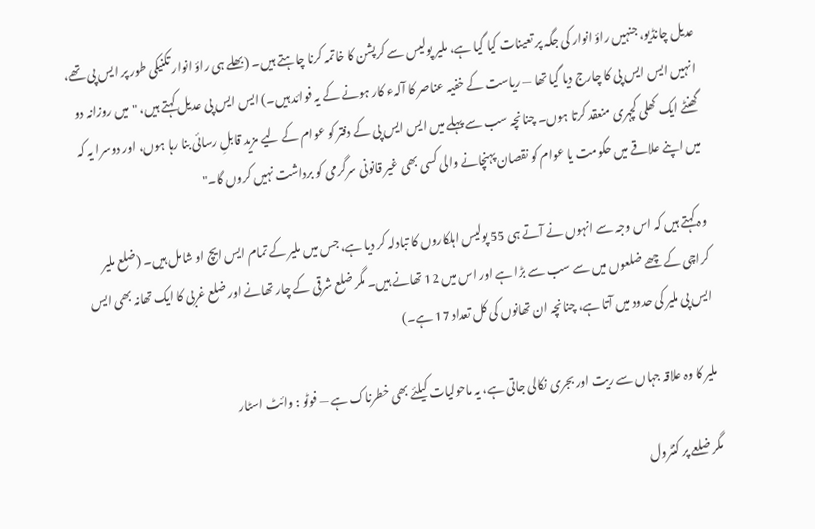عدیل چانڈیو، جنہیں راؤ انوار کی جگہ پر تعینات کیا گیا ہے، ملیر پولیس سے کرپشن کا خاتمہ کرنا چاہتے ہیں۔ (بھلے ہی راؤ انوار تکنیکی طور پر ایس پی تھے، انہیں ایس ایس پی کا چارج دیا گیا تھا — ریاست کے خفیہ عناصر کا آلہء کار ہونے کے یہ فوائد ہیں۔) ایس ایس پی عدیل کہتے ہیں، "میں روزانہ دو گھنٹے ایک کھلی کچہری منعقد کرتا ہوں۔ چنانچہ سب سے پہلے میں ایس ایس پی کے دفتر کو عوام کے لیے مزید قابلِ رسائی بنا رہا ہوں، اور دوسرا یہ کہ میں اپنے علاقے میں حکومت یا عوام کو نقصان پہنچانے والی کسی بھی غیر قانونی سرگرمی کو برداشت نہیں کروں گا۔"

وہ کہتے ہیں کہ اس وجہ سے انہوں نے آتے ہی 55 پولیس اہلکاروں کا تبادلہ کر دیا ہے، جس میں ملیر کے تمام ایس ایچ او شامل ہیں۔ (ضلع ملیر کراچی کے چھے ضلعوں میں سے سب سے بڑا ہے اور اس میں 12 تھانے ہیں۔ مگر ضلع شرقی کے چار تھانے اور ضلع غربی کا ایک تھانہ بھی ایس ایس پی ملیر کی حدود میں آتا ہے، چنانچہ ان تھانوں کی کل تعداد 17 ہے۔)

ملیر کا وہ علاقہ جہاں سے ریت اور بجری نکالی جاتی ہے، یہ ماحولیات کیلئے بھی خطرناک ہے — فوٹو : وائٹ اسٹار

مگر ضلعے پر کنٹرول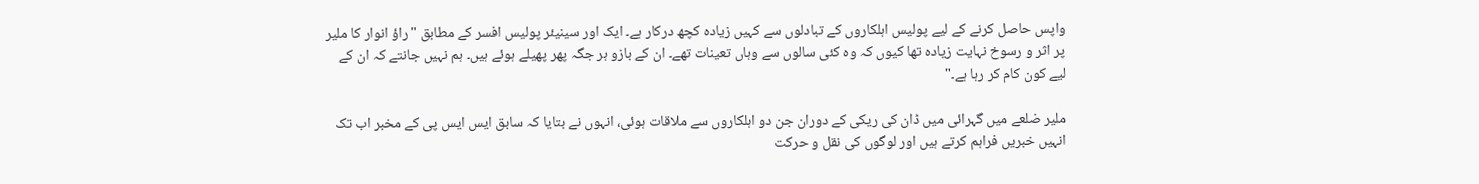واپس حاصل کرنے کے لیے پولیس اہلکاروں کے تبادلوں سے کہیں زیادہ کچھ درکار ہے۔ ایک اور سینیئر پولیس افسر کے مطابق "راؤ انوار کا ملیر پر اثر و رسوخ نہایت زیادہ تھا کیوں کہ وہ کئی سالوں سے وہاں تعینات تھے۔ ان کے بازو ہر جگہ پھر پھیلے ہوئے ہیں۔ ہم نہیں جانتے کہ ان کے لیے کون کام کر رہا ہے۔"

ملیر ضلعے میں گہرائی میں ڈان کی ریکی کے دوران جن دو اہلکاروں سے ملاقات ہوئی، انہوں نے بتایا کہ سابق ایس ایس پی کے مخبر اب تک انہیں خبریں فراہم کرتے ہیں اور لوگوں کی نقل و حرکت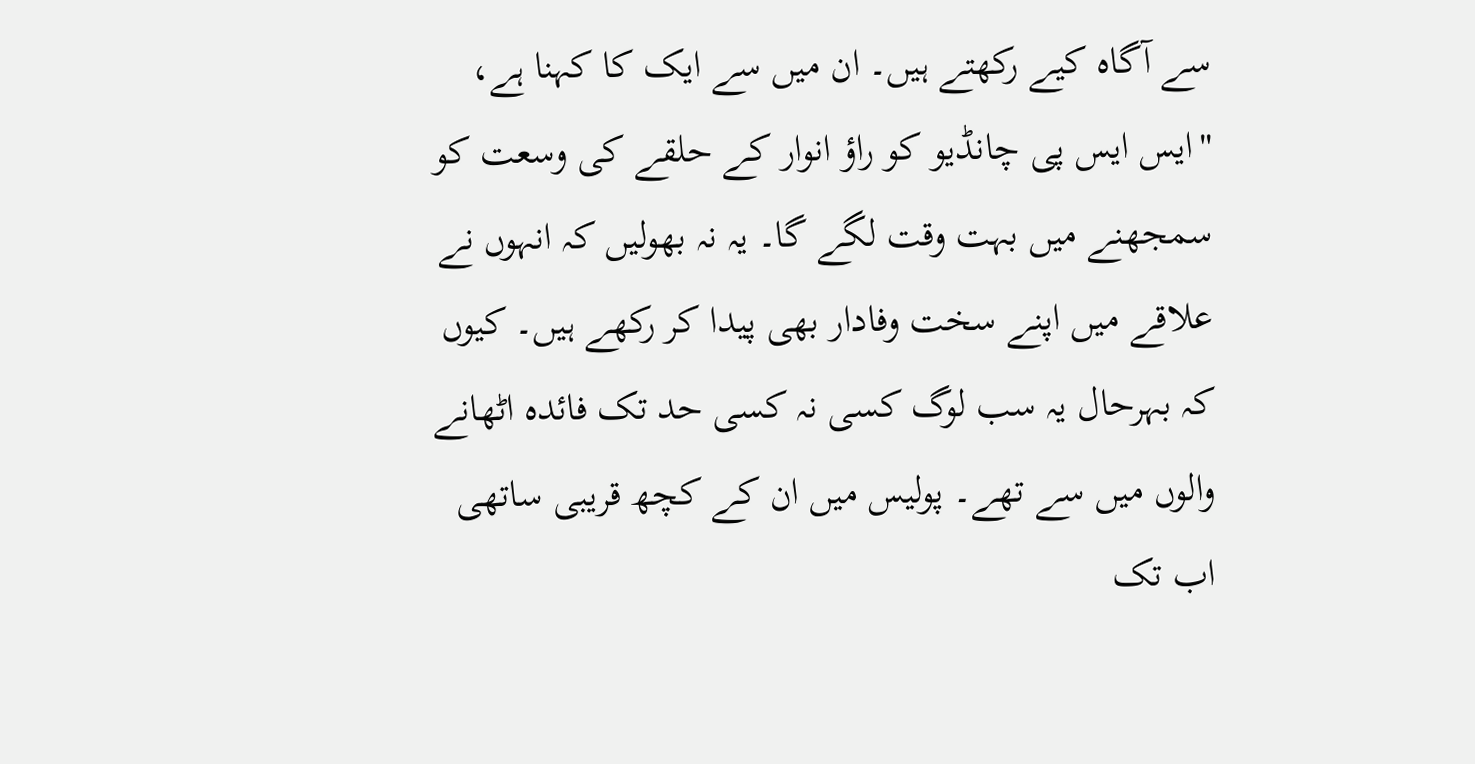سے آگاہ کیے رکھتے ہیں۔ ان میں سے ایک کا کہنا ہے، "ایس ایس پی چانڈیو کو راؤ انوار کے حلقے کی وسعت کو سمجھنے میں بہت وقت لگے گا۔ یہ نہ بھولیں کہ انہوں نے علاقے میں اپنے سخت وفادار بھی پیدا کر رکھے ہیں۔ کیوں کہ بہرحال یہ سب لوگ کسی نہ کسی حد تک فائدہ اٹھانے والوں میں سے تھے۔ پولیس میں ان کے کچھ قریبی ساتھی اب تک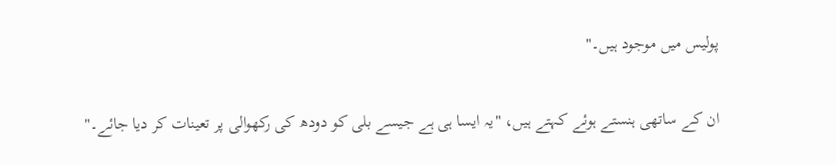پولیس میں موجود ہیں۔"

ان کے ساتھی ہنستے ہوئے کہتے ہیں، "یہ ایسا ہی ہے جیسے بلی کو دودھ کی رکھوالی پر تعینات کر دیا جائے۔"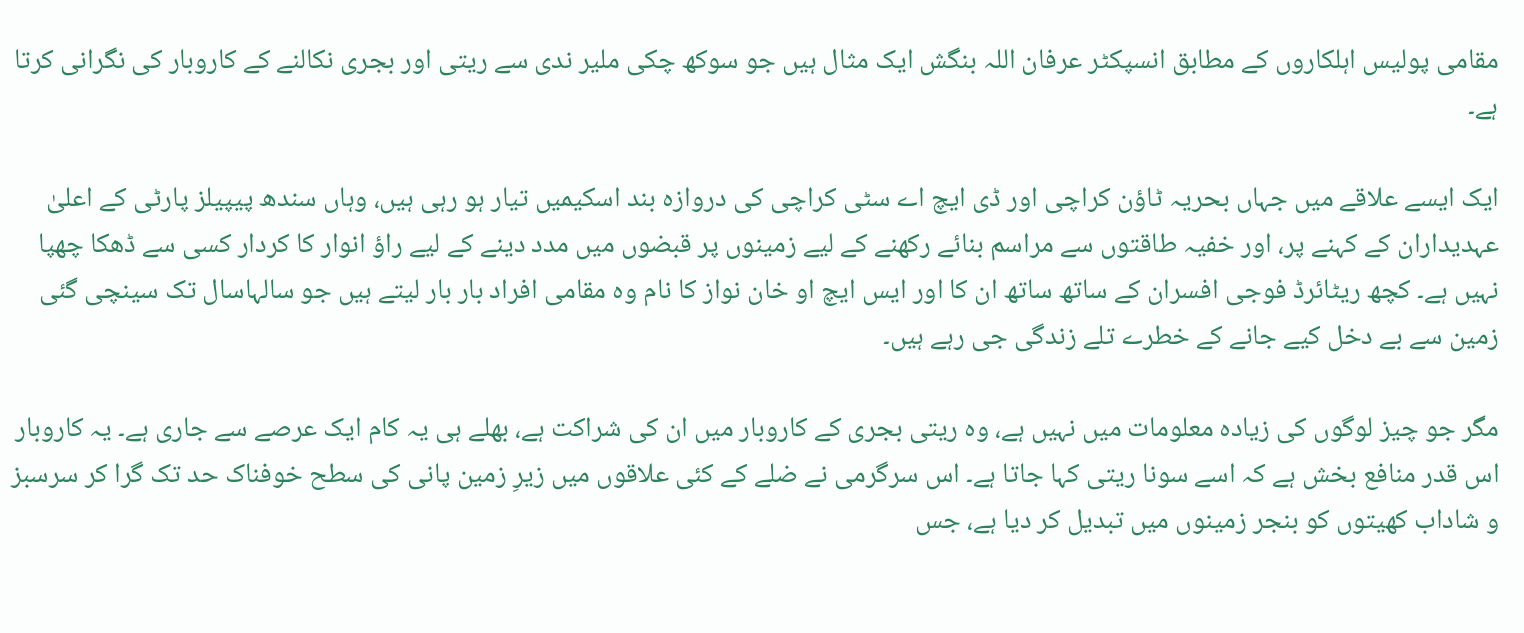مقامی پولیس اہلکاروں کے مطابق انسپکٹر عرفان اللہ بنگش ایک مثال ہیں جو سوکھ چکی ملیر ندی سے ریتی اور بجری نکالنے کے کاروبار کی نگرانی کرتا ہے۔

ایک ایسے علاقے میں جہاں بحریہ ٹاؤن کراچی اور ڈی ایچ اے سٹی کراچی کی دروازہ بند اسکیمیں تیار ہو رہی ہیں، وہاں سندھ پیپیلز پارٹی کے اعلیٰ عہدیداران کے کہنے پر، اور خفیہ طاقتوں سے مراسم بنائے رکھنے کے لیے زمینوں پر قبضوں میں مدد دینے کے لیے راؤ انوار کا کردار کسی سے ڈھکا چھپا نہیں ہے۔ کچھ ریٹائرڈ فوجی افسران کے ساتھ ساتھ ان کا اور ایس ایچ او خان نواز کا نام وہ مقامی افراد بار بار لیتے ہیں جو سالہاسال تک سینچی گئی زمین سے بے دخل کیے جانے کے خطرے تلے زندگی جی رہے ہیں۔

مگر جو چیز لوگوں کی زیادہ معلومات میں نہیں ہے، وہ ریتی بجری کے کاروبار میں ان کی شراکت ہے، بھلے ہی یہ کام ایک عرصے سے جاری ہے۔ یہ کاروبار اس قدر منافع بخش ہے کہ اسے سونا ریتی کہا جاتا ہے۔ اس سرگرمی نے ضلے کے کئی علاقوں میں زیرِ زمین پانی کی سطح خوفناک حد تک گرا کر سرسبز و شاداب کھیتوں کو بنجر زمینوں میں تبدیل کر دیا ہے، جس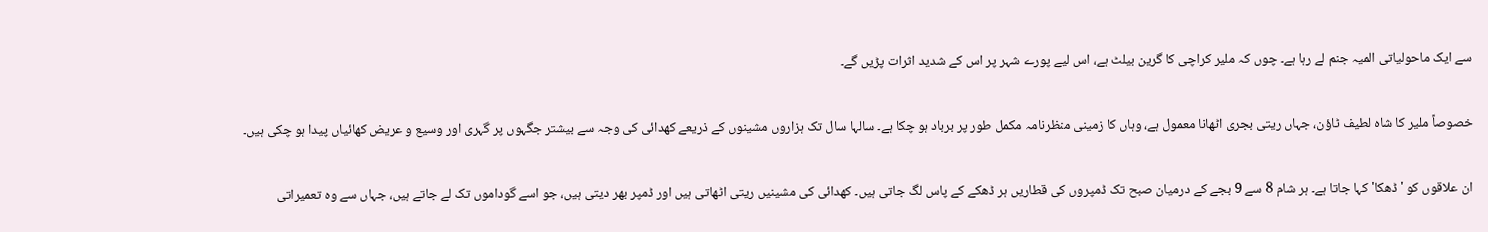سے ایک ماحولیاتی المیہ جنم لے رہا ہے۔ چوں کہ ملیر کراچی کا گرین بیلٹ ہے، اس لیے پورے شہر پر اس کے شدید اثرات پڑیں گے۔

خصوصاً ملیر کا شاہ لطیف ٹاؤن، جہاں ریتی بجری اٹھانا معمول ہے، وہاں کا زمینی منظرنامہ مکمل طور پر برباد ہو چکا ہے۔ سالہا سال تک ہزاروں مشینوں کے ذریعے کھدائی کی وجہ سے بیشتر جگہوں پر گہری اور وسیع و عریض کھائیاں پیدا ہو چکی ہیں۔

ان علاقوں کو 'ڈھکا' کہا جاتا ہے۔ ہر شام 8 سے 9 بجے کے درمیان صبح تک ڈمپروں کی قطاریں ہر ڈھکے کے پاس لگ جاتی ہیں۔ کھدائی کی مشینیں ریتی اٹھاتی ہیں اور ڈمپر بھر دیتی ہیں، جو اسے گوداموں تک لے جاتے ہیں، جہاں سے وہ تعمیراتی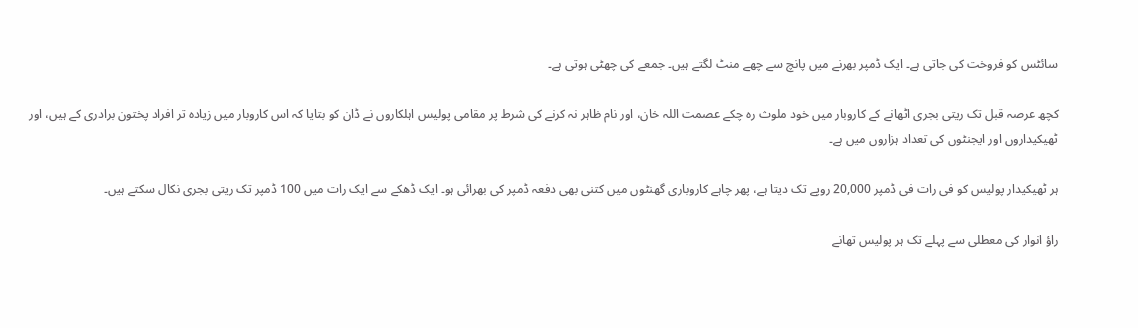سائٹس کو فروخت کی جاتی ہے۔ ایک ڈمپر بھرنے میں پانچ سے چھے منٹ لگتے ہیں۔ جمعے کی چھٹی ہوتی ہے۔

کچھ عرصہ قبل تک ریتی بجری اٹھانے کے کاروبار میں خود ملوث رہ چکے عصمت اللہ خان، اور نام ظاہر نہ کرنے کی شرط پر مقامی پولیس اہلکاروں نے ڈان کو بتایا کہ اس کاروبار میں زیادہ تر افراد پختون برادری کے ہیں، اور ٹھیکیداروں اور ایجنٹوں کی تعداد ہزاروں میں ہے۔

ہر ٹھیکیدار پولیس کو فی رات فی ڈمپر 20,000 روپے تک دیتا ہے، پھر چاہے کاروباری گھنٹوں میں کتنی بھی دفعہ ڈمپر کی بھرائی ہو۔ ایک ڈھکے سے ایک رات میں 100 ڈمپر تک ریتی بجری نکال سکتے ہیں۔

راؤ انوار کی معطلی سے پہلے تک ہر پولیس تھانے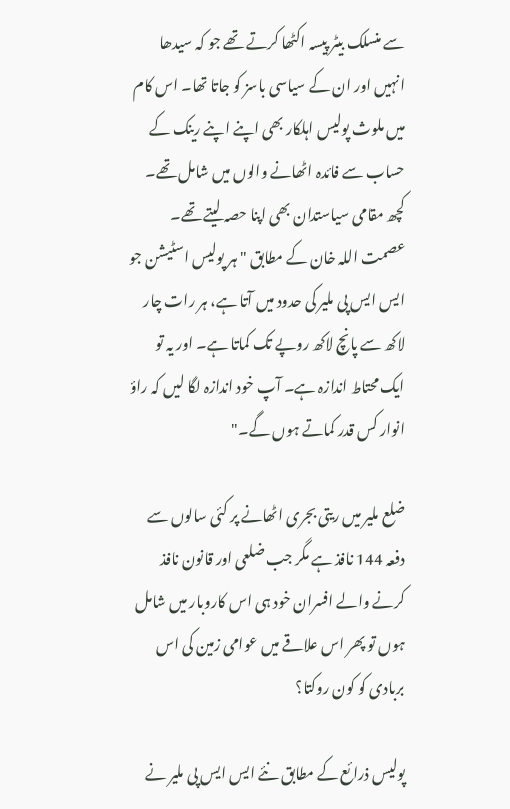سے منسلک بیٹر پیسہ اکٹھا کرتے تھے جو کہ سیدھا انہیں اور ان کے سیاسی باسز کو جاتا تھا۔ اس کام میں ملوث پولیس اہلکار بھی اپنے اپنے رینک کے حساب سے فائدہ اٹھانے والوں میں شامل تھے۔ کچھ مقامی سیاستدان بھی اپنا حصہ لیتے تھے۔ عصمت اللہ خان کے مطابق "ہر پولیس اسٹیشن جو ایس ایس پی ملیر کی حدود میں آتا ہے، ہر رات چار لاکھ سے پانچ لاکھ روپے تک کماتا ہے۔ اور یہ تو ایک محتاط اندازہ ہے۔ آپ خود اندازہ لگا لیں کہ راؤ انوار کس قدر کماتے ہوں گے۔"

ضلع ملیر میں ریتی بجری اٹھانے پر کئی سالوں سے دفعہ 144 نافذ ہے مگر جب ضلعی اور قانون نافذ کرنے والے افسران خود ہی اس کاروبار میں شامل ہوں تو پھر اس علاقے میں عوامی زمین کی اس بربادی کو کون روکتا؟

پولیس ذرائع کے مطابق نئے ایس ایس پی ملیر نے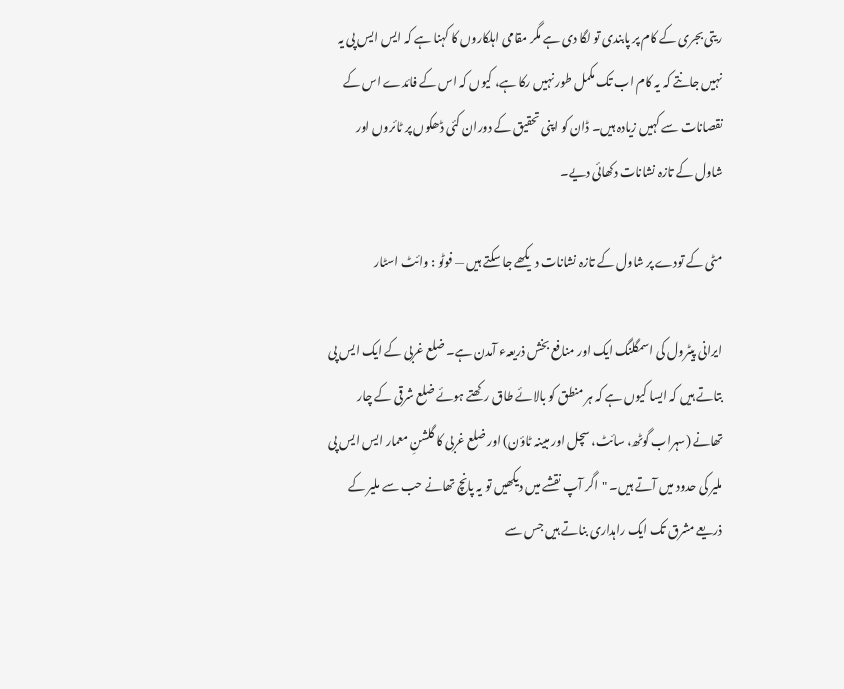ریتی بجری کے کام پر پابندی تو لگا دی ہے مگر مقامی اہلکاروں کا کہنا ہے کہ ایس ایس پی یہ نہیں جانتے کہ یہ کام اب تک مکمل طور نہیں رکا ہے، کیوں کہ اس کے فائدے اس کے نقصانات سے کہیں زیادہ ہیں۔ ڈان کو اپنی تحقیق کے دوران کئی ڈھکوں پر ٹائروں اور شاول کے تازہ نشانات دکھائی دیے۔

مٹی کے تودے پر شاول کے تازہ نشانات دیکھے جا سکتے ہیں — فوٹو : وائٹ اسٹار

ایرانی پیٹرول کی اسمگلنگ ایک اور منافع بخش ذریعہء آمدن ہے۔ ضلع غربی کے ایک ایس پی بتاتے ہیں کہ ایسا کیوں ہے کہ ہر منطق کو بالائے طاق رکھتے ہوئے ضلع شرقی کے چار تھانے (سہراب گوٹھ، سائٹ، سچل اور مبینہ ٹاؤن) اور ضلع غربی کا گلشنِ معمار ایس ایس پی ملیر کی حدود میں آتے ہیں۔ "اگر آپ نقشے میں دیکھیں تو یہ پانچ تھانے حب سے ملیر کے ذریعے مشرق تک ایک راہداری بناتے ہیں جس سے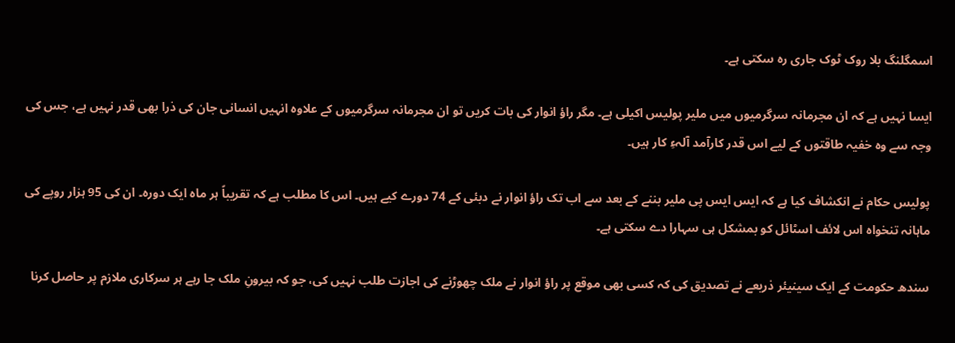اسمگلنگ بلا روک ٹوک جاری رہ سکتی ہے۔

ایسا نہیں ہے کہ ان مجرمانہ سرگرمیوں میں ملیر پولیس اکیلی ہے۔ مگر راؤ انوار کی بات کریں تو ان مجرمانہ سرگرمیوں کے علاوہ انہیں انسانی جان کی ذرا بھی قدر نہیں ہے، جس کی وجہ سے وہ خفیہ طاقتوں کے لیے اس قدر کارآمد آلہءِ کار ہیں۔

پولیس حکام نے انکشاف کیا ہے کہ ایس ایس پی ملیر بننے کے بعد سے اب تک راؤ انوار نے دبئی کے 74 دورے کیے ہیں۔ اس کا مطلب ہے کہ تقریباً ہر ماہ ایک دورہ۔ ان کی 95 ہزار روپے کی ماہانہ تنخواہ اس لائف اسٹائل کو بمشکل ہی سہارا دے سکتی ہے۔

سندھ حکومت کے ایک سینیئر ذریعے نے تصدیق کی کہ کسی بھی موقع پر راؤ انوار نے ملک چھوڑنے کی اجازت طلب نہیں کی، جو کہ بیرونِ ملک جا رہے ہر سرکاری ملازم پر حاصل کرنا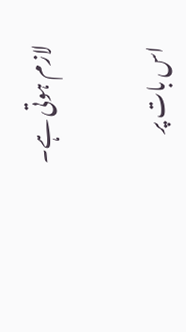لازم ہوتی ہے۔

اس بات پر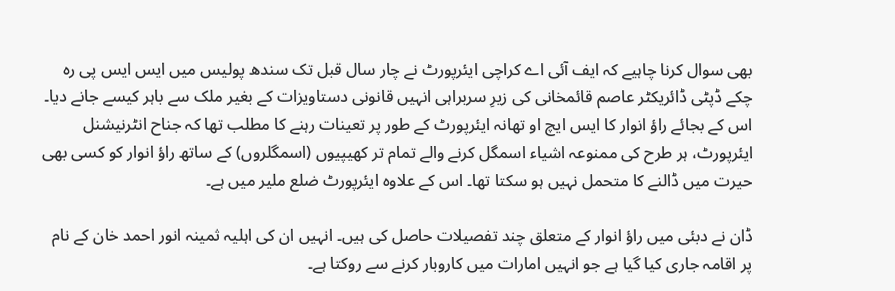بھی سوال کرنا چاہیے کہ ایف آئی اے کراچی ایئرپورٹ نے چار سال قبل تک سندھ پولیس میں ایس ایس پی رہ چکے ڈپٹی ڈائریکٹر عاصم قائمخانی کی زیرِ سربراہی انہیں قانونی دستاویزات کے بغیر ملک سے باہر کیسے جانے دیا۔ اس کے بجائے راؤ انوار کا ایس ایچ او تھانہ ایئرپورٹ کے طور پر تعینات رہنے کا مطلب تھا کہ جناح انٹرنیشنل ایئرپورٹ، ہر طرح کی ممنوعہ اشیاء اسمگل کرنے والے تمام تر کھیپیوں (اسمگلروں) کے ساتھ راؤ انوار کو کسی بھی حیرت میں ڈالنے کا متحمل نہیں ہو سکتا تھا۔ اس کے علاوہ ایئرپورٹ ضلع ملیر میں ہے۔

ڈان نے دبئی میں راؤ انوار کے متعلق چند تفصیلات حاصل کی ہیں۔ انہیں ان کی اہلیہ ثمینہ انور احمد خان کے نام پر اقامہ جاری کیا گیا ہے جو انہیں امارات میں کاروبار کرنے سے روکتا ہے۔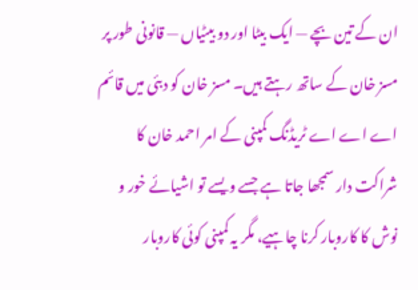ان کے تین بچے — ایک بیٹا اور دو بیٹیاں — قانونی طور پر مسز خان کے ساتھ رہتے ہیں۔ مسز خان کو دبئی میں قائم اے اے اے ٹریڈنگ کمپنی کے امر احمد خان کا شراکت دار سمجھا جاتا ہے جسے ویسے تو اشیائے خور و نوش کا کاروبار کرنا چاہیے، مگر یہ کمپنی کوئی کاروبار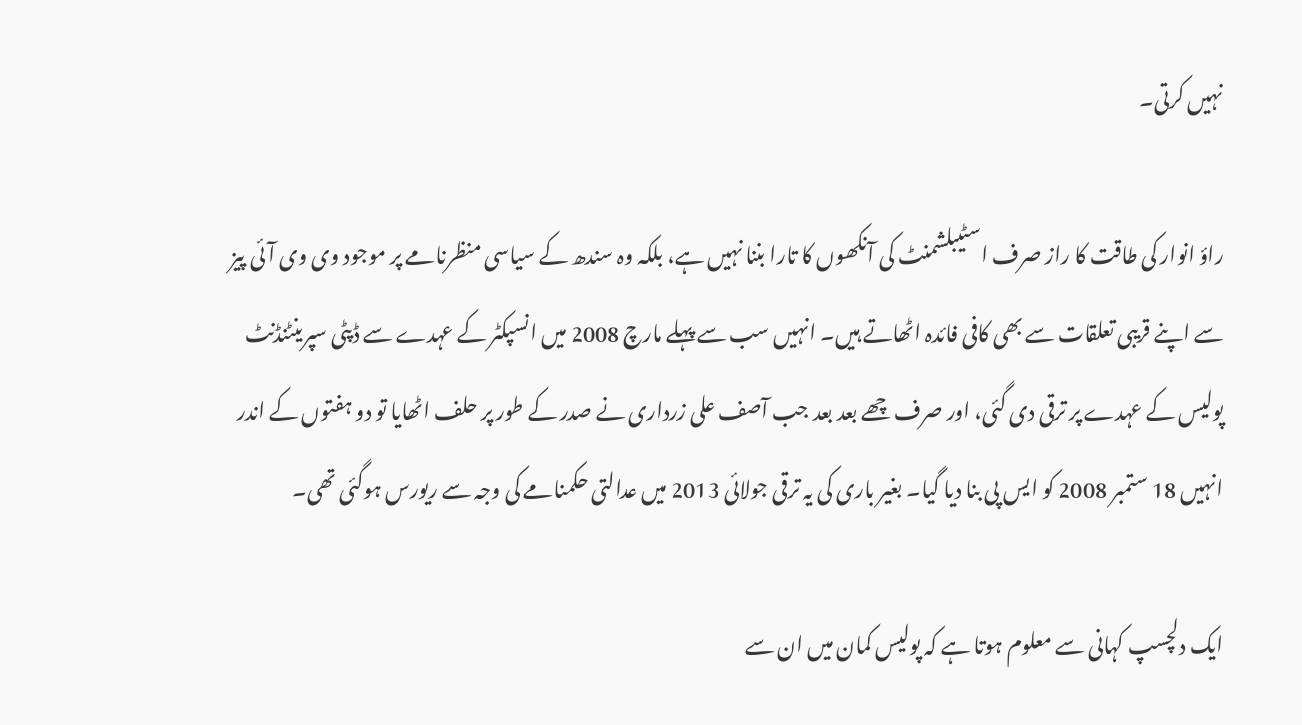نہیں کرتی۔

راؤ انوار کی طاقت کا راز صرف اسٹیبلشمنٹ کی آنکھوں کا تارا بننا نہیں ہے، بلکہ وہ سندھ کے سیاسی منظرنامے پر موجود وی وی آئی پیز سے اپنے قریبی تعلقات سے بھی کافی فائدہ اٹھاتے ہیں۔ انہیں سب سے پہلے مارچ 2008 میں انسپکٹر کے عہدے سے ڈپٹی سپرینٹنڈنٹ پولیس کے عہدے پر ترقی دی گئی، اور صرف چھے بعد بعد جب آصف علی زرداری نے صدر کے طور پر حلف اٹھایا تو دو ہفتوں کے اندر انہیں 18 ستمبر 2008 کو ایس پی بنا دیا گیا۔ بغیر باری کی یہ ترقی جولائی 2013 میں عدالتی حکمنامے کی وجہ سے ریورس ہوگئی تھی۔

ایک دلچسپ کہانی سے معلوم ہوتا ہے کہ پولیس کمان میں ان سے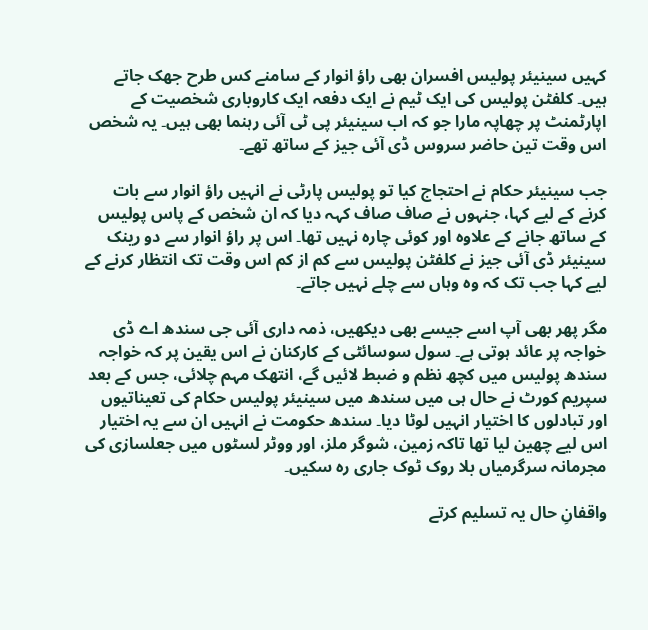کہیں سینیئر پولیس افسران بھی راؤ انوار کے سامنے کس طرح جھک جاتے ہیں۔ کلفٹن پولیس کی ایک ٹیم نے ایک دفعہ ایک کاروباری شخصیت کے اپارٹمنٹ پر چھاپہ مارا جو کہ اب سینیئر پی ٹی آئی رہنما بھی ہیں۔ یہ شخص اس وقت تین حاضر سروس ڈی آئی جیز کے ساتھ تھے۔

جب سینیئر حکام نے احتجاج کیا تو پولیس پارٹی نے انہیں راؤ انوار سے بات کرنے کے لیے کہا، جنہوں نے صاف صاف کہہ دیا کہ ان شخص کے پاس پولیس کے ساتھ جانے کے علاوہ اور کوئی چارہ نہیں تھا۔ اس پر راؤ انوار سے دو رینک سینیئر ڈی آئی جیز نے کلفٹن پولیس سے کم از کم اس وقت تک انتظار کرنے کے لیے کہا جب تک کہ وہ وہاں سے چلے نہیں جاتے۔

مگر پھر بھی آپ اسے جیسے بھی دیکھیں، ذمہ داری آئی جی سندھ اے ڈی خواجہ پر عائد ہوتی ہے۔ سول سوسائٹی کے کارکنان نے اس یقین پر کہ خواجہ سندھ پولیس میں کچھ نظم و ضبط لائیں گے، انتھک مہم چلائی، جس کے بعد سپریم کورٹ نے حال ہی میں سندھ میں سینیئر پولیس حکام کی تعیناتیوں اور تبادلوں کا اختیار انہیں لوٹا دیا۔ سندھ حکومت نے انہیں ان سے یہ اختیار اس لیے چھین لیا تھا تاکہ زمین، شوگر ملز، اور ووٹر لسٹوں میں جعلسازی کی مجرمانہ سرگرمیاں بلا روک ٹوک جاری رہ سکیں۔

واقفانِ حال یہ تسلیم کرتے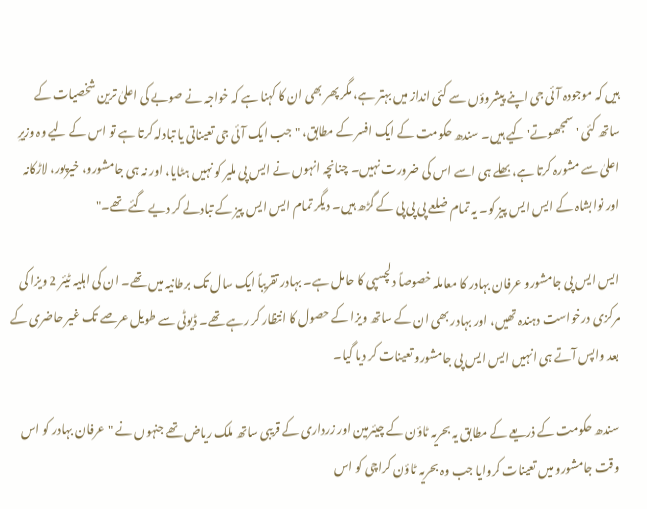ہیں کہ موجودہ آئی جی اپنے پیشروؤں سے کئی انداز میں بہتر ہے، مگر پھر بھی ان کا کہنا ہے کہ خواجہ نے صوبے کی اعلیٰ ترین شخصیات کے ساتھ کئی 'سمجھوتے' کیے ہیں۔ سندھ حکومت کے ایک افسر کے مطابق، "جب ایک آئی جی تعیناتی یا تبادلہ کرتا ہے تو اس کے لیے وہ وزیرِ اعلیٰ سے مشورہ کرتا ہے، بھلے ہی اسے اس کی ضرورت نہیں۔ چنانچہ انہوں نے ایس پی ملیر کو نہیں ہٹایا، اور نہ ہی جامشورو، خیرپور، لاڑکانہ اور نوابشاہ کے ایس ایس پیز کو۔ یہ تمام ضلعے پی پی پی کے گڑھ ہیں۔ دیگر تمام ایس ایس پیز کے تبادلے کر دیے گئے تھے۔"

ایس ایس پی جامشورو عرفان بہادر کا معاملہ خصوصاً دلچسپی کا حامل ہے۔ بہادر تقریباً ایک سال تک برطانیہ میں تھے۔ ان کی اہلیہ ٹیئر 2 ویزا کی مرکزی درخواست دہندہ تھیں، اور بہادر بھی ان کے ساتھ ویزا کے حصول کا انتظار کر رہے تھے۔ ڈیوٹی سے طویل عرصے تک غیر حاضری کے بعد واپس آتے ہی انہیں ایس ایس پی جامشورو تعینات کر دیا گیا۔

سندھ حکومت کے ذریعے کے مطابق یہ بحریہ ٹاؤن کے چیئرمین اور زرداری کے قریبی ساتھ ملک ریاض تھے جنہوں نے "عرفان بہادر کو اس وقت جامشورو میں تعینات کروایا جب وہ بحریہ ٹاؤن کراچی کو اس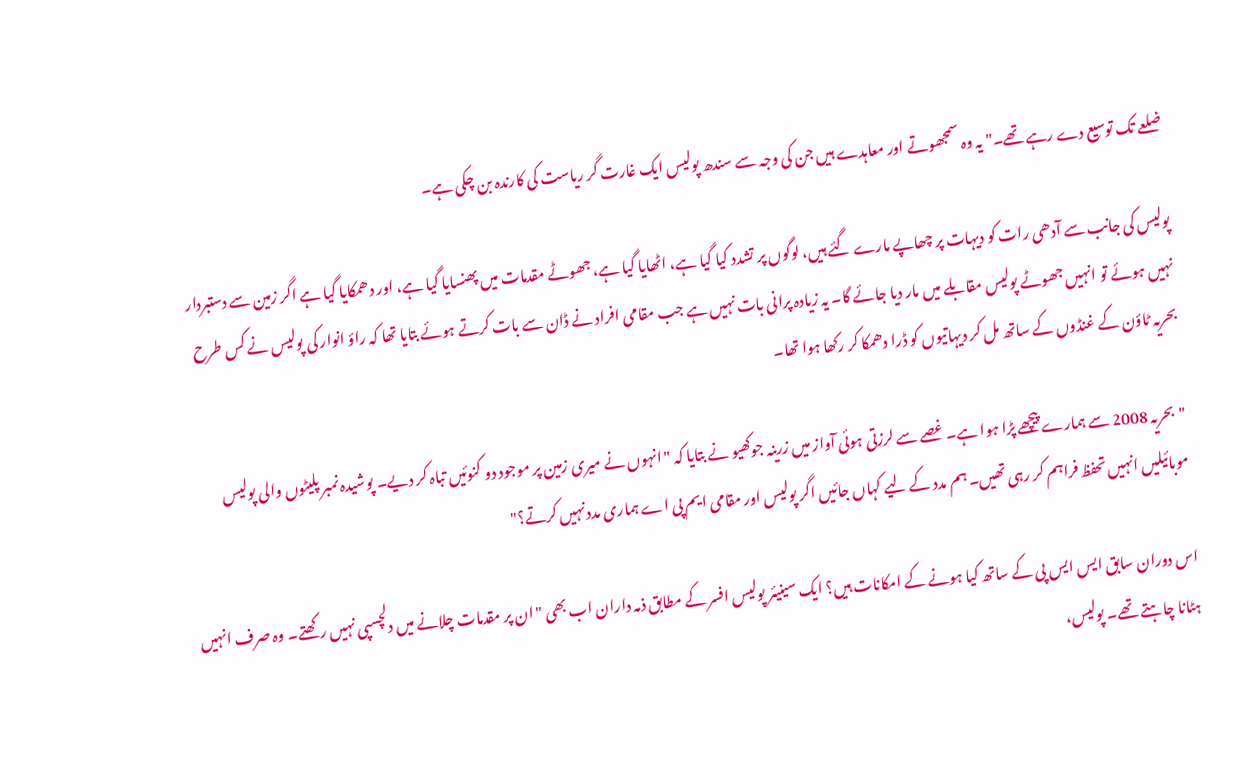ضلعے تک توسیع دے رہے تھے۔" یہ وہ سمجھوتے اور معاہدے ہیں جن کی وجہ سے سندھ پولیس ایک غارت گر ریاست کی کارندہ بن چکی ہے۔

پولیس کی جانب سے آدھی رات کو دیہات پر چھاپے مارے گئے ہیں، لوگوں پر تشدد کیا گیا ہے، اٹھایا گیا ہے، جھوٹے مقدمات میں پھنسایا گیا ہے، اور دھمکایا گیا ہے اگر زمین سے دستبردار نہیں ہوئے تو انہیں جھوٹے پولیس مقابلے میں مار دیا جائے گا۔ یہ زیادہ پرانی بات نہیں ہے جب مقامی افراد نے ڈان سے بات کرتے ہوئے بتایا تھا کہ راؤ انوار کی پولیس نے کس طرح بحریہ ٹاؤن کے غنڈوں کے ساتھ مل کر دیہاتیوں کو ڈرا دھمکا کر رکھا ہوا تھا۔

"بحریہ 2008 سے ہمارے پیچھے پڑا ہوا ہے۔ غصے سے لرزتی ہوئی آواز میں زرینہ جوکھیو نے بتایا کہ "انہوں نے میری زمین پر موجود دو کنوئیں تباہ کر دیے۔ پوشیدہ نمبر پلیٹوں والی پولیس موبائیلیں انہیں تحفظ فراہم کر رہی تھیں۔ ہم مدد کے لیے کہاں جائیں اگر پولیس اور مقامی ایم پی اے ہماری مدد نہیں کرتے؟"

اس دوران سابق ایس ایس پی کے ساتھ کیا ہونے کے امکانات ہیں؟ ایک سینیئر پولیس افسر کے مطابق ذمہ داران اب بھی "ان پر مقدمات چلانے میں دلچسپی نہیں رکھتے۔ وہ صرف انہیں ہٹانا چاہتے تھے۔ پولیس،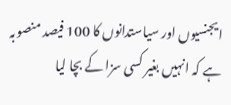ایجنسیوں اور سیاستدانوں کا 100 فیصد منصوبہ ہے کہ انہیں بغیر کسی سزا کے بچا لیا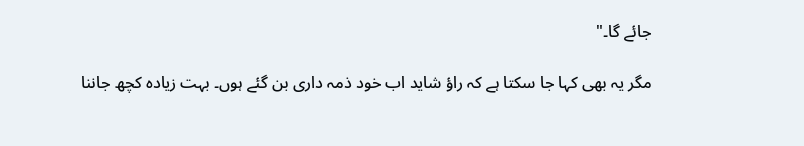جائے گا۔"

مگر یہ بھی کہا جا سکتا ہے کہ راؤ شاید اب خود ذمہ داری بن گئے ہوں۔ بہت زیادہ کچھ جاننا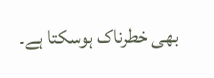بھی خطرناک ہوسکتا ہے۔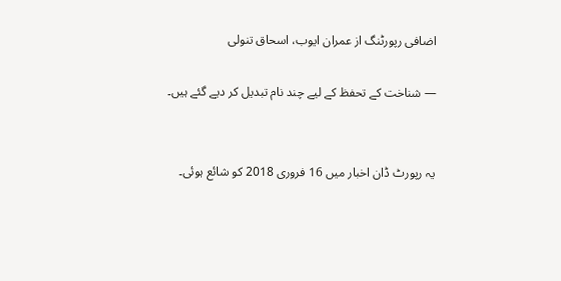اضافی رپورٹنگ از عمران ایوب، اسحاق تنولی

— شناخت کے تحفظ کے لیے چند نام تبدیل کر دیے گئے ہیں۔


یہ رپورٹ ڈان اخبار میں 16 فروری 2018 کو شائع ہوئی۔